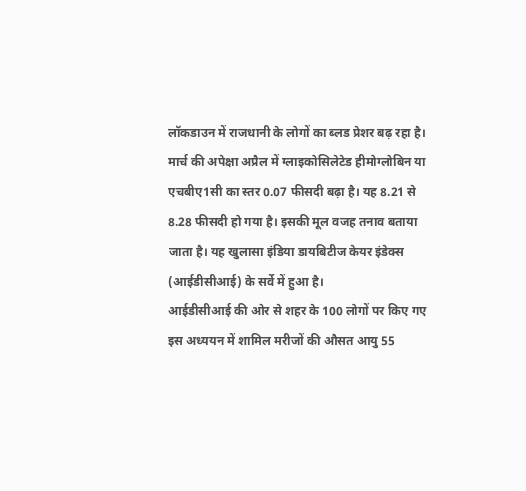लॉकडाउन में राजधानी के लोगों का ब्लड प्रेशर बढ़ रहा है। मार्च की अपेक्षा अप्रैल में ग्लाइकोसिलेटेड हीमोग्लोबिन या एचबीए1सी का स्तर 0.07 फीसदी बढ़ा है। यह 8.21 से 8.28 फीसदी हो गया है। इसकी मूल वजह तनाव बताया जाता है। यह खुलासा इंडिया डायबिटीज केयर इंडेक्स (आईडीसीआई) के सर्वे में हुआ है।
आईडीसीआई की ओर से शहर के 100 लोगों पर किए गए इस अध्ययन में शामिल मरीजों की औसत आयु 55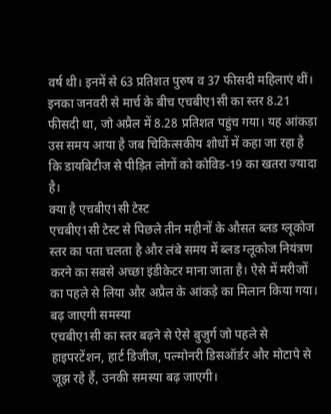वर्ष थी। इनमें से 63 प्रतिशत पुरुष व 37 फीसदी महिलाएं थीं। इनका जनवरी से मार्च के बीच एचबीए1सी का स्तर 8.21 फीसदी था, जो अप्रैल में 8.28 प्रतिशत पहुंच गया। यह आंकड़ा उस समय आया है जब चिकित्सकीय शोधों में कहा जा रहा है कि डायबिटीज से पीड़ित लोगों को कोविड-19 का खतरा ज्यादा है।
क्या है एचबीए1सी टेस्ट
एचबीए1सी टेस्ट से पिछले तीन महीनों के औसत ब्लड ग्लूकोज स्तर का पता चलता है और लंबे समय में ब्लड ग्लूकोज नियंत्रण करने का सबसे अच्छा इंडीकेटर माना जाता है। ऐसे में मरीजों का पहले से लिया और अप्रैल के आंकड़े का मिलान किया गया।
बढ़ जाएगी समस्या
एचबीए1सी का स्तर बढ़ने से ऐसे बुजुर्ग जो पहले से हाइपरटेंशन, हार्ट डिजीज, पल्मोनरी डिसऑर्डर और मोटापे से जूझ रहे हैं, उनकी समस्या बढ़ जाएगी।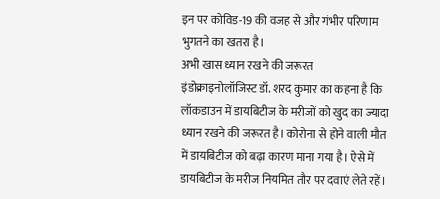इन पर कोविड-19 की वजह से और गंभीर परिणाम भुगतने का खतरा है।
अभी खास ध्यान रखने की जरूरत
इंडोक्राइनोलॉजिस्ट डॉ. शरद कुमार का कहना है कि लॉकडाउन में डायबिटीज के मरीजों को खुद का ज्यादा ध्यान रखने की जरूरत है। कोरोना से होने वाली मौत में डायबिटीज को बढ़ा कारण माना गया है। ऐसे में डायबिटीज के मरीज नियमित तौर पर दवाएं लेते रहें।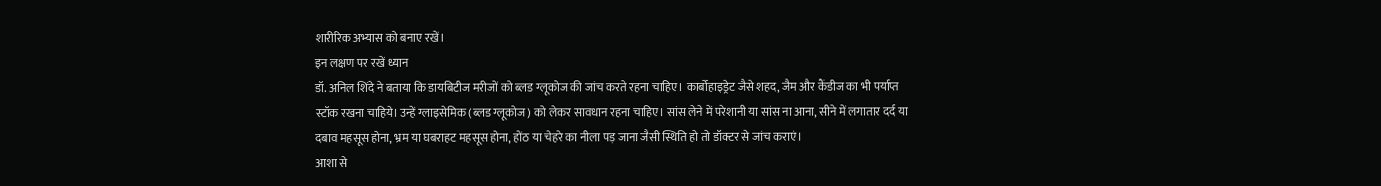शारीरिक अभ्यास को बनाए रखें।
इन लक्षण पर रखें ध्यान
डॉ. अनिल शिंदे ने बताया कि डायबिटीज मरीजों को ब्लड ग्लूकोज की जांच करते रहना चाहिए। कार्बोहाइड्रेट जैसे शहद, जैम और कैंडीज का भी पर्याप्त स्टॉक रखना चाहिये। उन्हें ग्लाइसेमिक (ब्लड ग्लूकोज) को लेकर सावधान रहना चाहिए। सांस लेने में परेशानी या सांस ना आना, सीने में लगातार दर्द या दबाव महसूस होना, भ्रम या घबराहट महसूस होना, होंठ या चेहरे का नीला पड़ जाना जैसी स्थिति हो तो डॉक्टर से जांच कराएं।
आशा से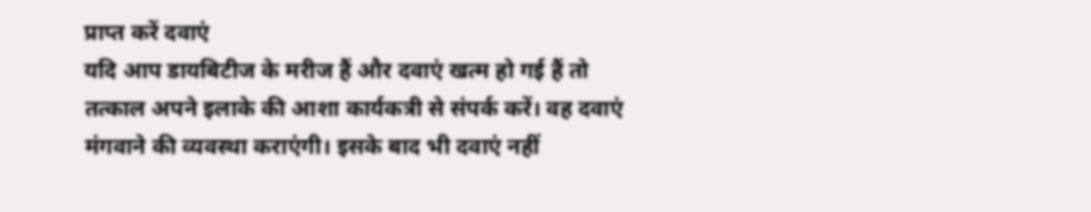प्राप्त करें दवाएं
यदि आप डायबिटीज के मरीज हैं और दवाएं खत्म हो गई हैं तो तत्काल अपने इलाके की आशा कार्यकत्री से संपर्क करें। वह दवाएं मंगवाने की व्यवस्था कराएंगी। इसके बाद भी दवाएं नहीं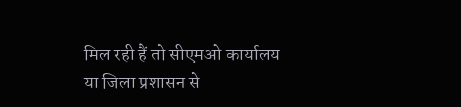मिल रही हैं तो सीएमओ कार्यालय या जिला प्रशासन से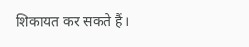शिकायत कर सकते हैं।